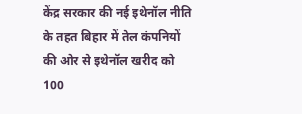केंद्र सरकार की नई इथेनॉल नीति के तहत बिहार में तेल कंपनियों की ओर से इथेनॉल खरीद को 100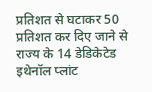प्रतिशत से घटाकर 50 प्रतिशत कर दिए जाने से राज्य के 14 डेडिकेटेड इथेनॉल प्लांट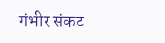गंभीर संकट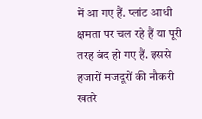में आ गए हैं. प्लांट आधी क्षमता पर चल रहे हैं या पूरी तरह बंद हो गए हैं. इससे हजारों मजदूरों की नौकरी खतरे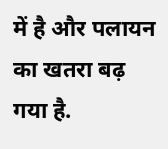में है और पलायन का खतरा बढ़ गया है.